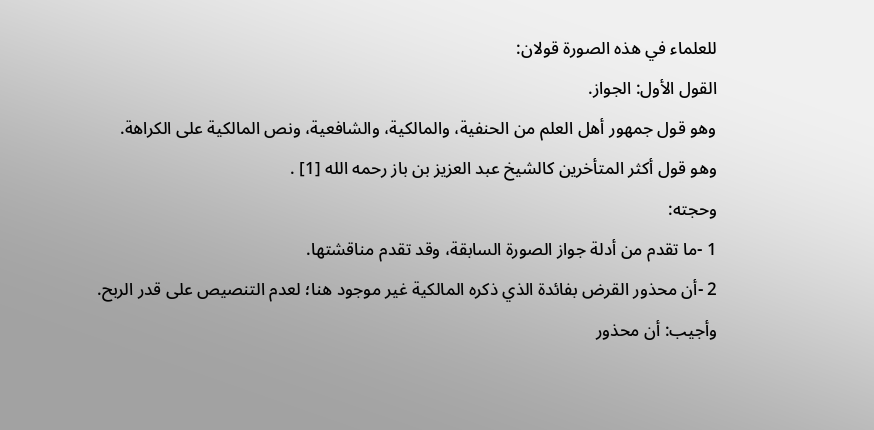للعلماء في هذه الصورة قولان:
القول الأول: الجواز.
وهو قول جمهور أهل العلم من الحنفية، والمالكية، والشافعية، ونص المالكية على الكراهة.
وهو قول أكثر المتأخرين كالشيخ عبد العزيز بن باز رحمه الله [1] .
وحجته:
1 -ما تقدم من أدلة جواز الصورة السابقة، وقد تقدم مناقشتها.
2 -أن محذور القرض بفائدة الذي ذكره المالكية غير موجود هنا؛ لعدم التنصيص على قدر الربح.
وأجيب: أن محذور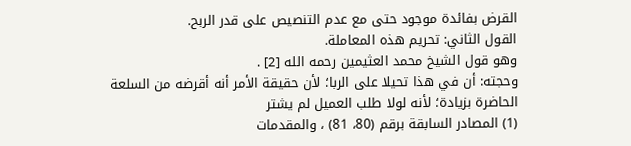القرض بفائدة موجود حتى مع عدم التنصيص على قدر الربح.
القول الثاني: تحريم هذه المعاملة.
وهو قول الشيخ محمد العثيمين رحمه الله [2] .
وحجته: أن في هذا تحيلا على الربا؛ لأن حقيقة الأمر أنه أقرضه من السلعة الحاضرة بزيادة؛ لأنه لولا طلب العميل لم يشتر
(1) المصادر السابقة برقم (80، 81) ، والمقدمات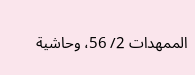الممهدات 2/ 56، وحاشية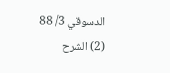الدسوقي 3/ 88
(2) الشرح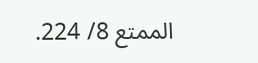الممتع 8/ 224.